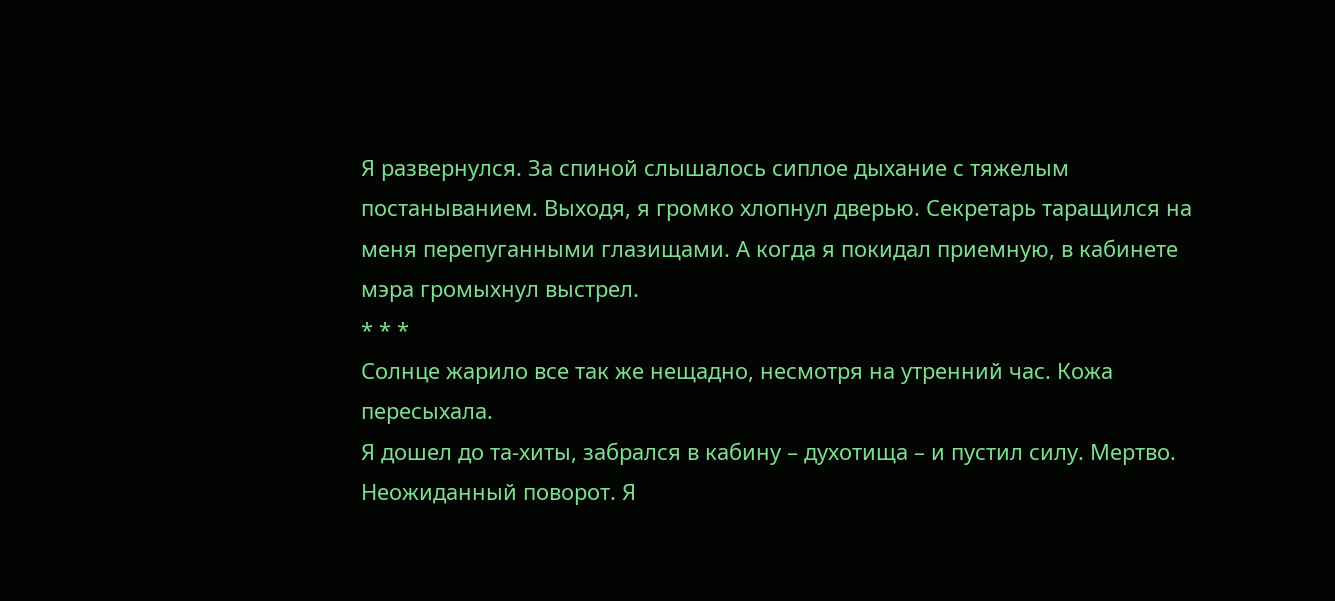Я развернулся. За спиной слышалось сиплое дыхание с тяжелым постаныванием. Выходя, я громко хлопнул дверью. Секретарь таращился на меня перепуганными глазищами. А когда я покидал приемную, в кабинете мэра громыхнул выстрел.
* * *
Солнце жарило все так же нещадно, несмотря на утренний час. Кожа пересыхала.
Я дошел до та-хиты, забрался в кабину – духотища – и пустил силу. Мертво. Неожиданный поворот. Я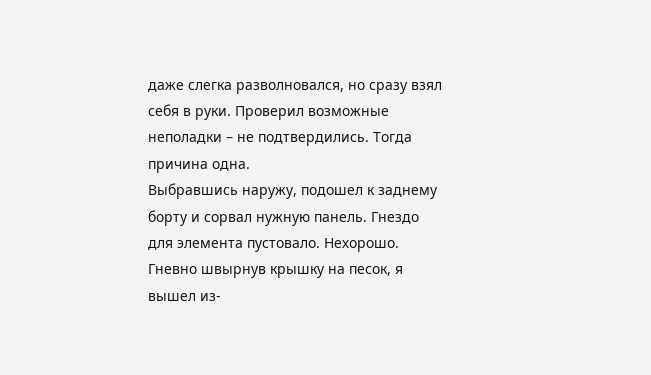даже слегка разволновался, но сразу взял себя в руки. Проверил возможные неполадки – не подтвердились. Тогда причина одна.
Выбравшись наружу, подошел к заднему борту и сорвал нужную панель. Гнездо для элемента пустовало. Нехорошо.
Гневно швырнув крышку на песок, я вышел из-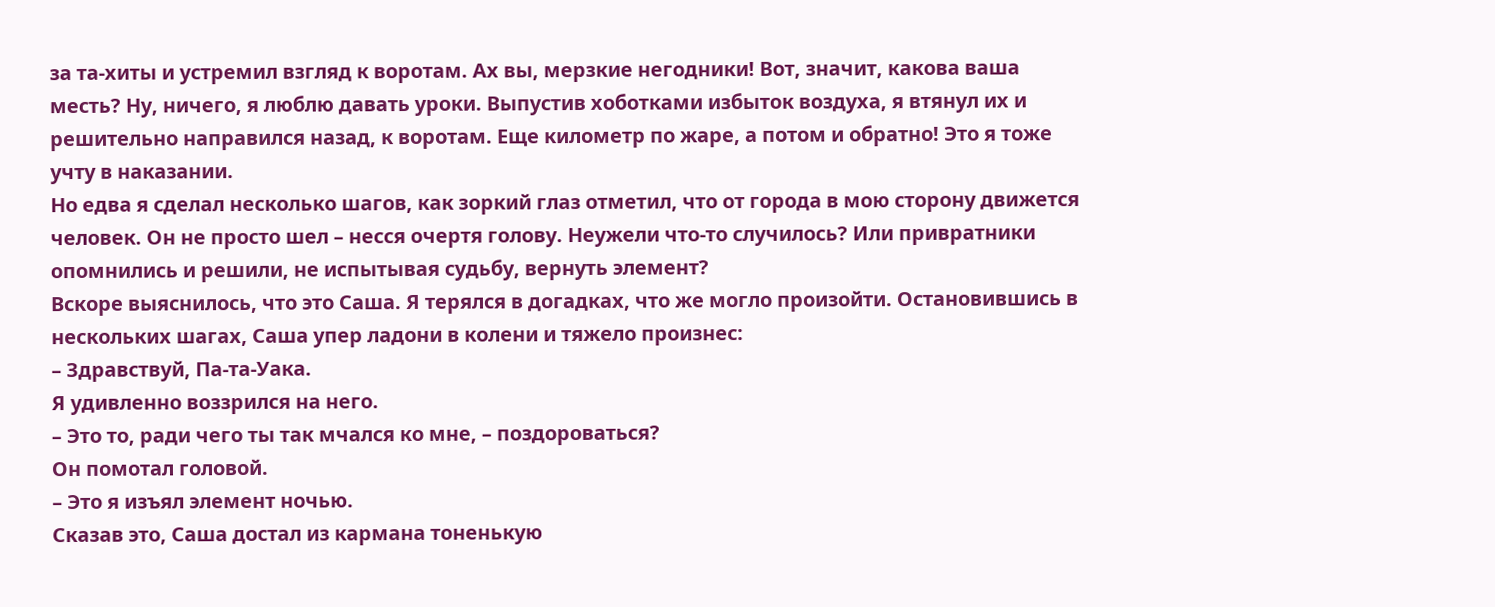за та-хиты и устремил взгляд к воротам. Ах вы, мерзкие негодники! Вот, значит, какова ваша месть? Ну, ничего, я люблю давать уроки. Выпустив хоботками избыток воздуха, я втянул их и решительно направился назад, к воротам. Еще километр по жаре, а потом и обратно! Это я тоже учту в наказании.
Но едва я сделал несколько шагов, как зоркий глаз отметил, что от города в мою сторону движется человек. Он не просто шел – несся очертя голову. Неужели что-то случилось? Или привратники опомнились и решили, не испытывая судьбу, вернуть элемент?
Вскоре выяснилось, что это Саша. Я терялся в догадках, что же могло произойти. Остановившись в нескольких шагах, Саша упер ладони в колени и тяжело произнес:
– Здравствуй, Па-та-Уака.
Я удивленно воззрился на него.
– Это то, ради чего ты так мчался ко мне, – поздороваться?
Он помотал головой.
– Это я изъял элемент ночью.
Сказав это, Саша достал из кармана тоненькую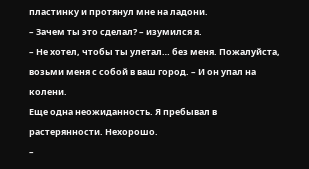пластинку и протянул мне на ладони.
– Зачем ты это сделал? – изумился я.
– Не хотел, чтобы ты улетал… без меня. Пожалуйста, возьми меня с собой в ваш город. – И он упал на колени.
Еще одна неожиданность. Я пребывал в растерянности. Нехорошо.
–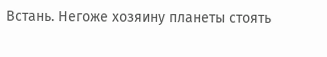Встань. Негоже хозяину планеты стоять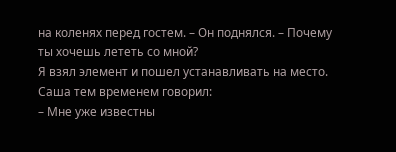на коленях перед гостем. – Он поднялся. – Почему ты хочешь лететь со мной?
Я взял элемент и пошел устанавливать на место. Саша тем временем говорил:
– Мне уже известны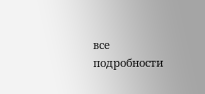все подробности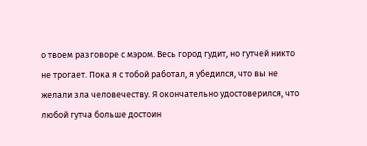о твоем разговоре с мэром. Весь город гудит, но гутчей никто не трогает. Пока я с тобой работал, я убедился, что вы не желали зла человечеству. Я окончательно удостоверился, что любой гутча больше достоин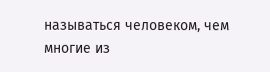называться человеком, чем многие из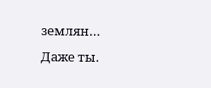землян… Даже ты.